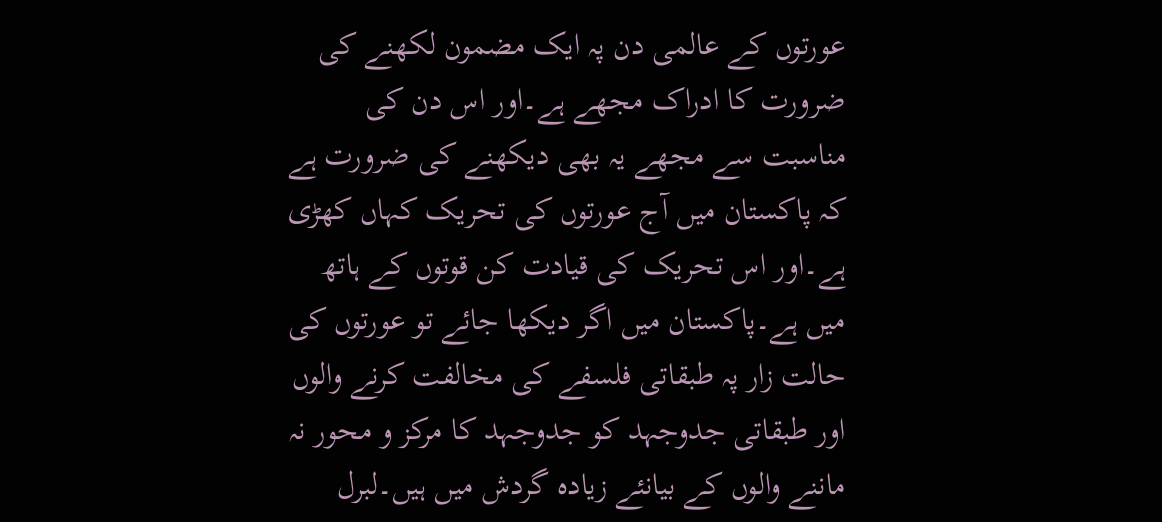عورتوں کے عالمی دن پہ ایک مضمون لکھنے کی ضرورت کا ادراک مجھے ہے۔اور اس دن کی مناسبت سے مجھے یہ بھی دیکھنے کی ضرورت ہے کہ پاکستان میں آج عورتوں کی تحریک کہاں کھڑی ہے۔اور اس تحریک کی قیادت کن قوتوں کے ہاتھ میں ہے۔پاکستان میں اگر دیکھا جائے تو عورتوں کی حالت زار پہ طبقاتی فلسفے کی مخالفت کرنے والوں اور طبقاتی جدوجہد کو جدوجہد کا مرکز و محور نہ ماننے والوں کے بیانئے زیادہ گردش میں ہیں۔لبرل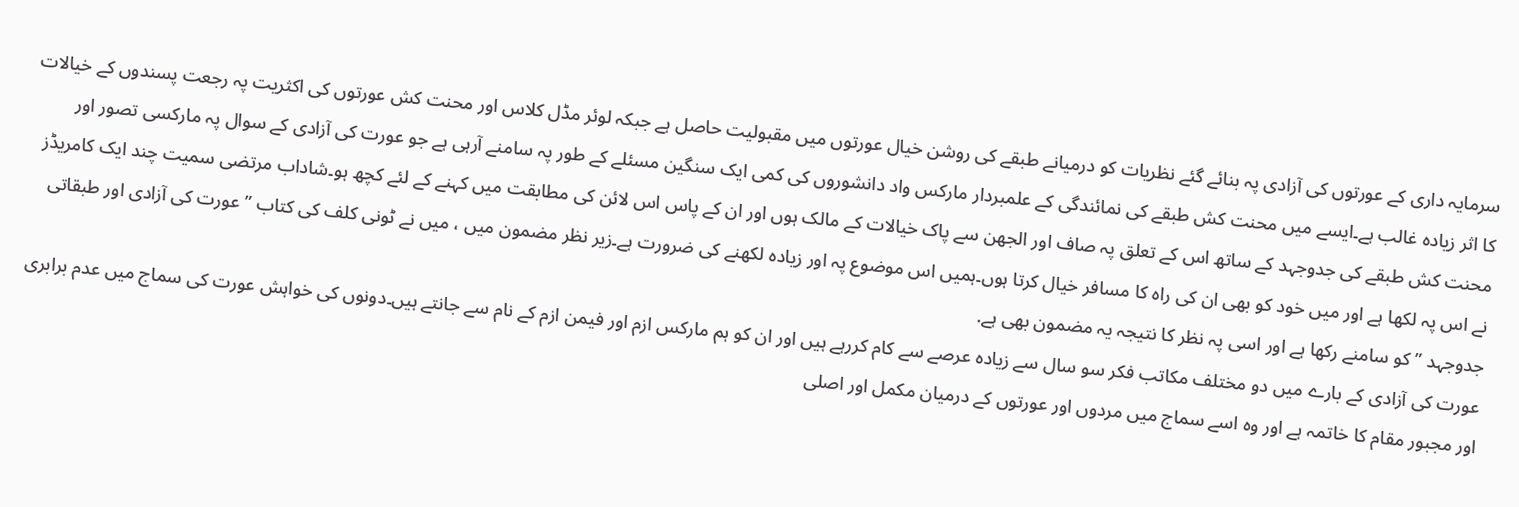سرمایہ داری کے عورتوں کی آزادی پہ بنائے گئے نظریات کو درمیانے طبقے کی روشن خیال عورتوں میں مقبولیت حاصل ہے جبکہ لوئر مڈل کلاس اور محنت کش عورتوں کی اکثریت پہ رجعت پسندوں کے خیالات کا اثر زیادہ غالب ہے۔ایسے میں محنت کش طبقے کی نمائندگی کے علمبردار مارکس واد دانشوروں کی کمی ایک سنگین مسئلے کے طور پہ سامنے آرہی ہے جو عورت کی آزادی کے سوال پہ مارکسی تصور اور محنت کش طبقے کی جدوجہد کے ساتھ اس کے تعلق پہ صاف اور الجھن سے پاک خیالات کے مالک ہوں اور ان کے پاس اس لائن کی مطابقت میں کہنے کے لئے کچھ ہو۔شاداب مرتضی سمیت چند ایک کامریڈز نے اس پہ لکھا ہے اور میں خود کو بھی ان کی راہ کا مسافر خیال کرتا ہوں۔ہمیں اس موضوع پہ اور زیادہ لکھنے کی ضرورت ہے۔زیر نظر مضمون میں ، میں نے ٹونی کلف کی کتاب ” عورت کی آزادی اور طبقاتی جدوجہد ” کو سامنے رکھا ہے اور اسی پہ نظر کا نتیجہ یہ مضمون بھی ہے.
عورت کی آزادی کے بارے میں دو مختلف مکاتب فکر سو سال سے زیادہ عرصے سے کام کررہے ہیں اور ان کو ہم مارکس ازم اور فیمن ازم کے نام سے جانتے ہیں۔دونوں کی خواہش عورت کی سماج میں عدم برابری اور مجبور مقام کا خاتمہ ہے اور وہ اسے سماج میں مردوں اور عورتوں کے درمیان مکمل اور اصلی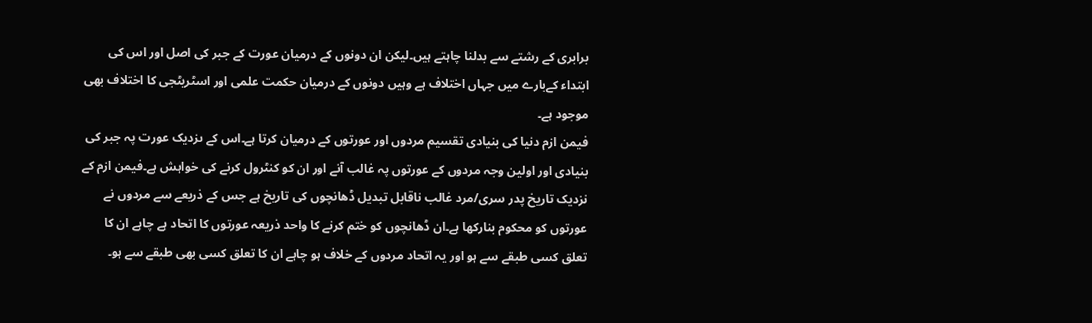برابری کے رشتے سے بدلنا چاہتے ہیں۔لیکن ان دونوں کے درمیان عورت کے جبر کی اصل اور اس کی ابتداء کےبارے میں جہاں اختلاف ہے وہیں دونوں کے درمیان حکمت علمی اور اسٹریٹجی کا اختلاف بھی موجود ہے۔
فیمن ازم دنیا کی بنیادی تقسیم مردوں اور عورتوں کے درمیان کرتا ہے۔اس کے ںزدیک عورت پہ جبر کی بنیادی اور اولین وجہ مردوں کے عورتوں پہ غالب آنے اور ان کو کنٹرول کرنے کی خواہش ہے۔فیمن ازم کے نزدیک تاریخ پدر سری/مرد غالب ناقابل تبدیل ڈھانچوں کی تاریخ ہے جس کے ذریعے سے مردوں نے عورتوں کو محکوم بنارکھا ہے۔ان ڈھانچوں کو ختم کرنے کا واحد ذریعہ عورتوں کا اتحاد ہے چاہے ان کا تعلق کسی طبقے سے ہو اور یہ اتحاد مردوں کے خلاف ہو چاہے ان کا تعلق کسی بھی طبقے سے ہو۔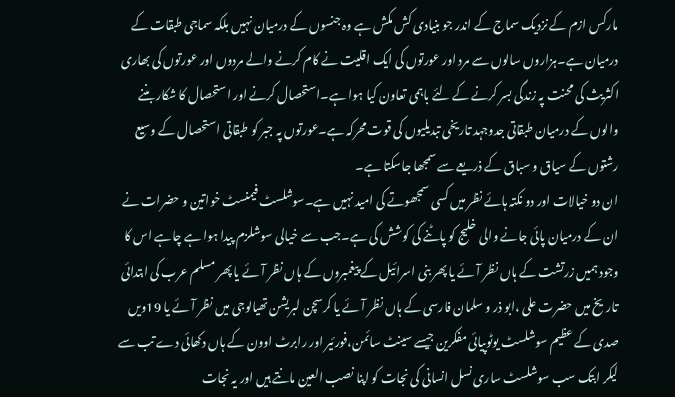مارکس ازم کے نزدیک سماج کے اندر جو بنیادی کش مکش ہے وہ جنسوں کے درمیان نہیں بلکہ سماجی طبقات کے درمیان ہے۔ہزاروں سالوں سے مرد اور عورتوں کی ایک اقلیت نے کام کرنے والے مردوں اور عورتوں کی بھاری اکثریث کی محنت پہ زندگی بسر کرنے کے لئے باہمی تعاون کیا ہوا ہے۔استحصال کرنے اور استحصال کا شکار بننے والوں کے درمیان طبقاتی جدوجہد تاریخی تبدیلیوں کی قوت محرکہ ہے۔عورتوں پہ جبر کو طبقاتی استحصال کے وسیع رشتوں کے سیاق و سباق کے ذریعے سے سمجھا جاسکتا ہے۔
ان دو خیالات اور دو نکتہ ہائے نظر میں کسی سمجھوتے کی امید نہیں ہے۔سوشلسٹ فیمنسٹ خواتین و حضرات نے ان کے درمیان پائی جانے والی خلیج کو پاٹنے کی کوشش کی ہے۔جب سے خیالی سوشلزم پیدا ہوا ہے چاہے اس کا وجود ہمیں زرتشت کے ہاں نظر آئے یا پھر بنی اسرائیل کے پیغمبروں کے ہاں نظر آئے یا پھر مسلم عرب کی ابتدائی تاریخ میں حضرت علی ،ابو ذر و سلمان فارسی کے ہاں نظر آئے یا کرسچن لبریشن تھیالوجی میں نظر آئے یا 19ویں صدی کے عظیم سوشلسٹ یوٹوپیائی مفکرین جیسے سینٹ سائمن،فورئیر اور رابرٹ اوون کے ہاں دکھائی دے تب سے لیکر ابتک سب سوشلسٹ ساری نسل انسانی کی نجات کو اپنا نصب العین مانتے ہیں اور یہ نجات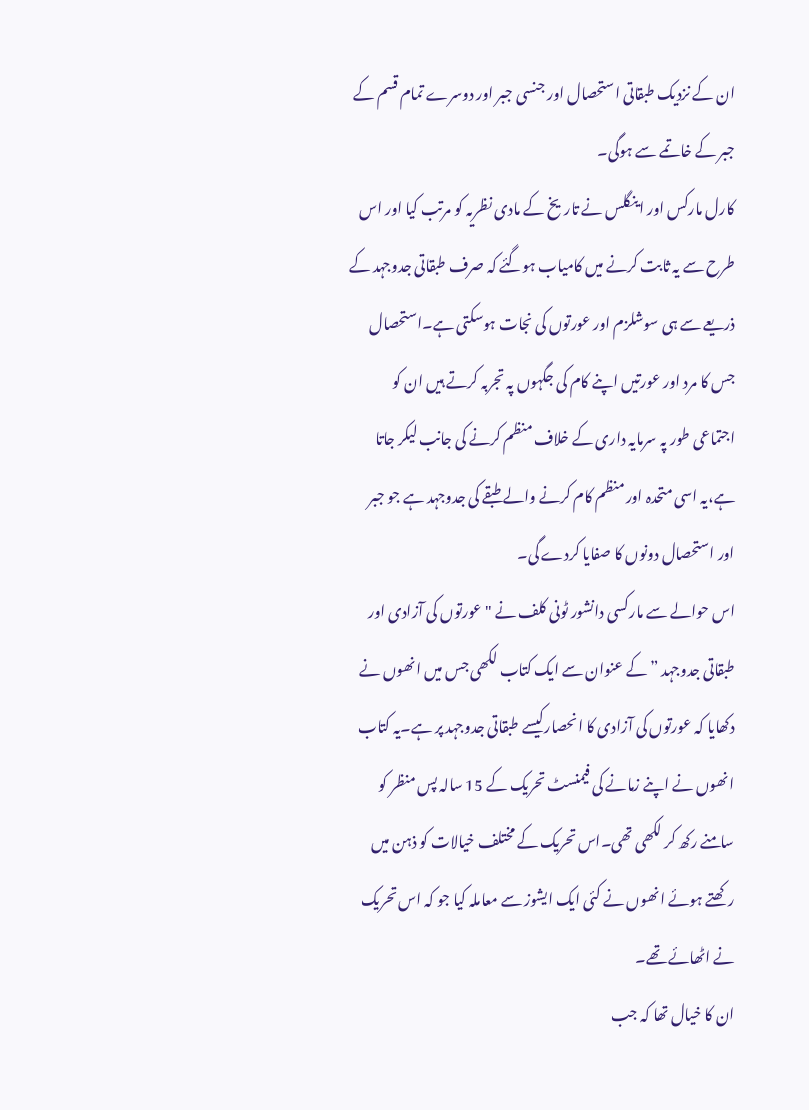ان کے نزدیک طبقاتی استحصال اور جنسی جبر اور دوسرے تمام قسم کے جبر کے خاتمے سے ہوگی۔
کارل مارکس اور اینگلس نے تاریخ کے مادی نظریہ کو مرتب کیا اور اس طرح سے یہ ثابت کرنے میں کامیاب ہوگئے کہ صرف طبقاتی جدوجہد کے ذریعے سے ہی سوشلزم اور عورتوں کی نجات ہوسکتی ہے۔استحصال جس کا مرد اور عورتیں اپنے کام کی جگہوں پہ تجربہ کرتے ہیں ان کو اجتماعی طور پہ سرمایہ داری کے خلاف منظم کرنے کی جانب لیکر جاتا ہے،یہ اسی متحدہ اور منظم کام کرنے والے طبقے کی جدوجہد ہے جو جبر اور استحصال دونوں کا صفایا کردے گی۔
اس حوالے سے مارکسی دانشور ٹونی کلف نے "عورتوں کی آزادی اور طبقاتی جدوجہد ” کے عنوان سے ایک کتاب لکھی جس میں انھوں نے دکھایا کہ عورتوں کی آزادی کا انحصارکیسے طبقاتی جدوجہد پر ہے۔یہ کتاب انھوں نے اپنے زمانے کی فیمنسٹ تحریک کے 15 سالہ پس منظر کو سامنے رکھ کر لکھی تھی۔اس تحریک کے مختلف خیالات کو ذہن میں رکھتے ہوئے انھوں نے کئی ایک ایشوز سے معاملہ کیا جو کہ اس تحریک نے اٹھائے تھے۔
ان کا خیال تھا کہ جب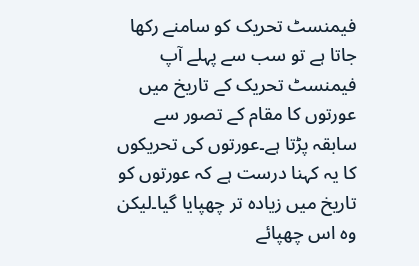فیمنسٹ تحریک کو سامنے رکھا جاتا ہے تو سب سے پہلے آپ فیمنسٹ تحریک کے تاریخ میں عورتوں کا مقام کے تصور سے سابقہ پڑتا ہے۔عورتوں کی تحریکوں کا یہ کہنا درست ہے کہ عورتوں کو تاریخ میں زیادہ تر چھپایا گیا۔لیکن وہ اس چھپائے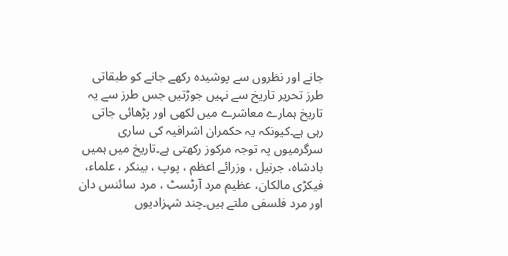جانے اور نظروں سے پوشیدہ رکھے جانے کو طبقاتی طرز تحریر تاریخ سے نہیں جوڑتیں جس طرز سے یہ تاريخ ہمارے معاشرے میں لکھی اور پڑھائی جاتی رہی ہے۔کیونکہ یہ حکمران اشرافیہ کی ساری سرگرمیوں پہ توجہ مرکوز رکھتی ہے۔تاریخ میں ہمیں بادشاہ، جرنیل ، وزرائے اعظم ، پوپ ، بینکر ، علماء، فیکڑی مالکان، عظیم مرد آرٹسٹ ، مرد سائنس دان اور مرد فلسفی ملتے ہیں۔چند شہزادیوں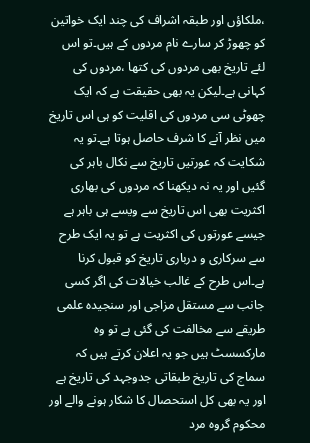،ملکاؤں اور طبقہ اشراف کی چند ایک خواتین کو چھوڑ کر سارے نام مردوں کے ہیں۔تو اس لئے تاریخ بھی مردوں کی کتھا ،مردوں کی کہانی ہے۔لیکن یہ بھی حقیقت ہے کہ ایک چھوٹی سی مردوں کی اقلیت کو ہی اس تاریخ میں نظر آنے کا شرف حاصل ہوتا ہے۔تو یہ شکایت کہ عورتیں تاریخ سے نکال باہر کی گئیں اور یہ نہ دیکھنا کہ مردوں کی بھاری اکثریت بھی اس تاریخ سے ویسے ہی باہر ہے جیسے عورتوں کی اکثریت ہے تو یہ ایک طرح سے سرکاری و درباری تاریخ کو قبول کرنا ہے۔اس طرح کے غالب خیالات کی اگر کسی جانب سے مستقل مزاجی اور سنجیدہ علمی طریقے سے مخالفت کی گئی ہے تو وہ مارکسسٹ ہیں جو یہ اعلان کرتے ہیں کہ سماج کی تاریخ طبقاتی جدوجہد کی تاریخ ہے اور یہ بھی کل استحصال کا شکار ہونے والے اور محکوم گروہ مرد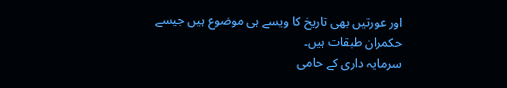اور عورتیں بھی تاریخ کا ویسے ہی موضوع ہیں جیسے حکمران طبقات ہیں۔
سرمایہ داری کے حامی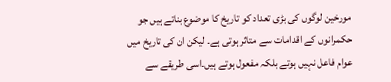مورخین لوگوں کی بڑی تعداد کو تاریخ کا موضوع بناتے ہیں جو حکمرانوں کے اقدامات سے متاثر ہوتی ہے۔ لیکن ان کی تاریخ میں عوام فاعل نہیں ہوتے بلکہ مفعول ہوتے ہیں۔اسی طریقے سے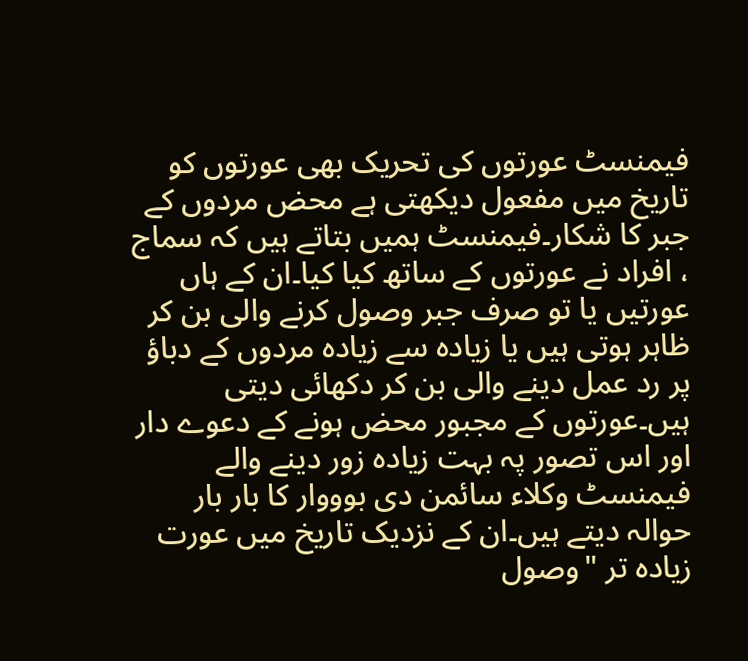فیمنسٹ عورتوں کی تحریک بھی عورتوں کو تاریخ میں مفعول دیکھتی ہے محض مردوں کے جبر کا شکار۔فیمنسٹ ہمیں بتاتے ہیں کہ سماج ، افراد نے عورتوں کے ساتھ کیا کیا۔ان کے ہاں عورتیں یا تو صرف جبر وصول کرنے والی بن کر ظاہر ہوتی ہیں یا زیادہ سے زیادہ مردوں کے دباؤ پر رد عمل دینے والی بن کر دکھائی دیتی ہیں۔عورتوں کے مجبور محض ہونے کے دعوے دار اور اس تصور پہ بہت زیادہ زور دینے والے فیمنسٹ وکلاء سائمن دی بوووار کا بار بار حوالہ دیتے ہیں۔ان کے نزدیک تاریخ میں عورت زیادہ تر "وصول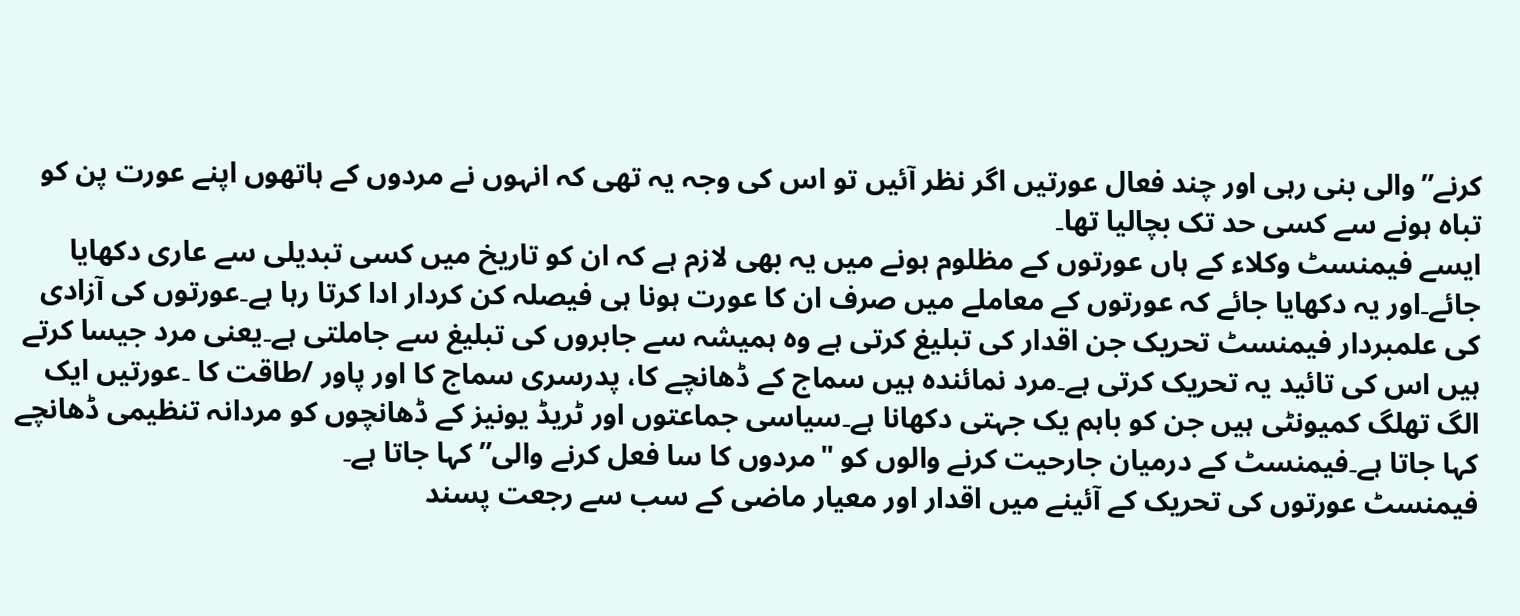کرنے”والی بنی رہی اور چند فعال عورتیں اگر نظر آئیں تو اس کی وجہ یہ تھی کہ انہوں نے مردوں کے ہاتھوں اپنے عورت پن کو تباہ ہونے سے کسی حد تک بچالیا تھا۔
ایسے فیمنسٹ وکلاء کے ہاں عورتوں کے مظلوم ہونے میں یہ بھی لازم ہے کہ ان کو تاریخ میں کسی تبدیلی سے عاری دکھایا جائے۔اور یہ دکھایا جائے کہ عورتوں کے معاملے میں صرف ان کا عورت ہونا ہی فیصلہ کن کردار ادا کرتا رہا ہے۔عورتوں کی آزادی کی علمبردار فیمنسٹ تحریک جن اقدار کی تبلیغ کرتی ہے وہ ہمیشہ سے جابروں کی تبلیغ سے جاملتی ہے۔یعنی مرد جیسا کرتے ہیں اس کی تائید یہ تحریک کرتی ہے۔مرد نمائندہ ہیں سماج کے ڈھانچے کا، پدرسری سماج کا اور پاور /طاقت کا ۔عورتیں ایک الگ تھلگ کمیونٹی ہیں جن کو باہم یک جہتی دکھانا ہے۔سیاسی جماعتوں اور ٹریڈ یونیز کے ڈھانچوں کو مردانہ تنظیمی ڈھانچے کہا جاتا ہے۔فیمنسٹ کے درمیان جارحیت کرنے والوں کو "مردوں کا سا فعل کرنے والی” کہا جاتا ہے۔
فیمنسٹ عورتوں کی تحریک کے آئينے میں اقدار اور معیار ماضی کے سب سے رجعت پسند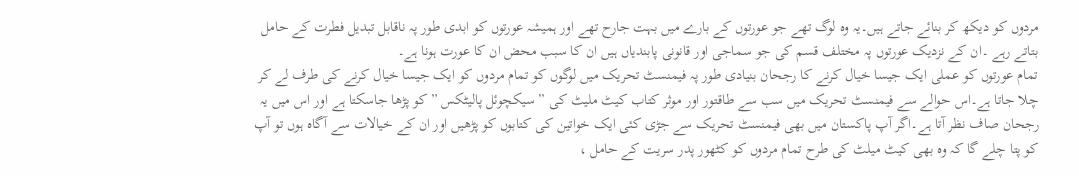مردوں کو دیکھ کر بنائے جاتے ہیں۔یہ وہ لوگ تھے جو عورتوں کے بارے میں بہت جارح تھے اور ہمیشہ عورتوں کو ابدی طور پہ ناقابل تبدیل فطرت کے حامل بتاتے رہے ۔ان کے نزدیک عورتوں پہ مختلف قسم کی جو سماجی اور قانونی پابندیاں ہیں ان کا سبب محض ان کا عورت ہونا ہے۔
تمام عورتوں کو عملی ایک جیسا خیال کرنے کا رجحان بنیادی طور پہ فیمنسٹ تحریک میں لوگوں کو تمام مردوں کو ایک جیسا خیال کرنے کی طرف لے کر چلا جاتا ہے۔اس حوالے سے فیمنسٹ تحریک میں سب سے طاقتور اور موثر کتاب کیٹ ملیٹ کی ” سیکچوئل پالیٹکس ” کو پڑھا جاسکتا ہے اور اس میں یہ رجحان صاف نظر آتا ہے۔اگر آپ پاکستان میں بھی فیمنسٹ تحریک سے جڑی کئی ایک خواتین کی کتابوں کو پڑھیں اور ان کے خیالات سے آگاہ ہوں تو آپ کو پتا چلے گا کہ وہ بھی کیٹ میلٹ کی طرح تمام مردوں کو کٹھور پدر سریت کے حامل ،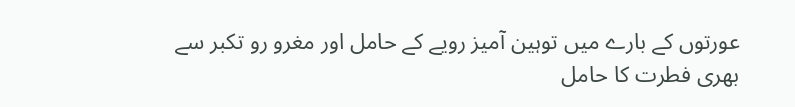عورتوں کے بارے میں توہین آمیز رویے کے حامل اور مغرو رو تکبر سے بھری فطرت کا حامل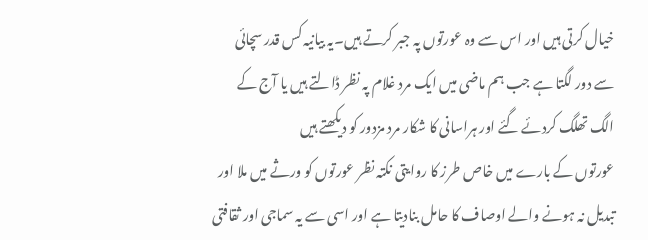خیال کرتی ہیں اور اس سے وہ عورتوں پہ جبر کرتے ہیں۔یہ بیانیہ کس قدر سچائی سے دور لگتا ہے جب ہم ماضی میں ایک مرد غلام پہ نظر ڈالتے ہیں یا آج کے الگ تھلگ کردئے گئے اور ہراسانی کا شکار مرد مزدور کو دیکھتے ہیں
عورتوں کے بارے میں خاص طرز کا روایتی نکتہ نظر عورتوں کو ورثے میں ملا اور تبدیل نہ ہونے والے اوصاف کا حامل بنادیتا ہے اور اسی سے یہ سماجی اور ثقافتی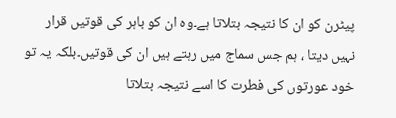پیٹرن کو ان کا نتیجہ بتلاتا ہے۔وہ ان کو باہر کی قوتیں قرار نہیں دیتا ، ہم جس سماج میں رہتے ہیں ان کی قوتیں۔بلکہ یہ تو خود عورتوں کی فطرت کا اسے نتیجہ بتلاتا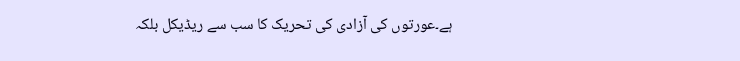ہے۔عورتوں کی آزادی کی تحریک کا سب سے ریڈیکل بلکہ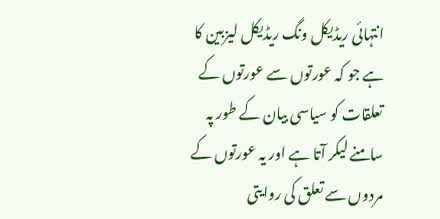انتہائی ریڈیکل ونگ ریڈیکل لیزبین کا ہے جو کہ عورتوں سے عورتوں کے تعلقات کو سیاسی بیان کے طور پہ سامنے لیکر آتا ہے اور یہ عورتوں کے مردوں سے تعلق کی روایتی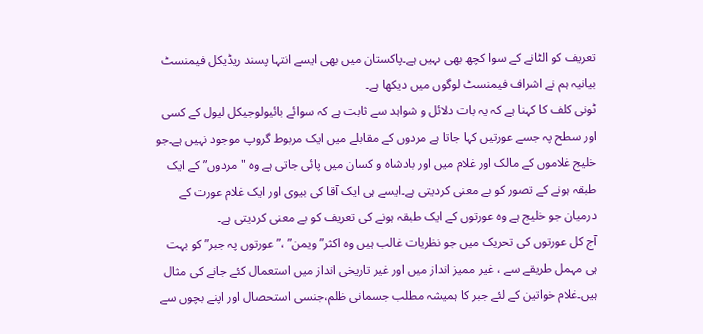تعریف کو الٹانے کے سوا کچھ بھی ںہیں ہے۔پاکستان میں بھی ایسے انتہا پسند ریڈیکل فیمنسٹ بیانیہ ہم نے اشراف فیمنسٹ لوگوں میں دیکھا ہے۔
ٹونی کلف کا کہنا ہے کہ یہ بات دلائل و شواہد سے ثابت ہے کہ سوائے بائیولوجیکل لیول کے کسی اور سطح پہ جسے عورتیں کہا جاتا ہے مردوں کے مقابلے میں ایک مربوط گروپ موجود نہیں ہے۔جو خلیج غلاموں کے مالک اور غلام میں اور بادشاہ و کسان میں پائی جاتی ہے وہ "مردوں” کے ایک طبقہ ہونے کے تصور کو بے معنی کردیتی ہے۔ایسے ہی ایک آقا کی بیوی اور ایک غلام عورت کے درمیان جو خلیج ہے وہ عورتوں کے ایک طبقہ ہونے کی تعریف کو بے معنی کردیتی ہے۔
آج کل عورتوں کی تحریک میں جو نظریات غالب ہیں وہ اکثر” ویمن” ،”عورتوں پہ جبر” کو بہت ہی مہمل طریقے سے ، غیر ممیز انداز میں اور غیر تاریخی انداز میں استعمال کئے جانے کی مثال ہیں۔غلام خواتین کے لئے جبر کا ہمیشہ مطلب جسمانی ظلم،جنسی استحصال اور اپنے بچوں سے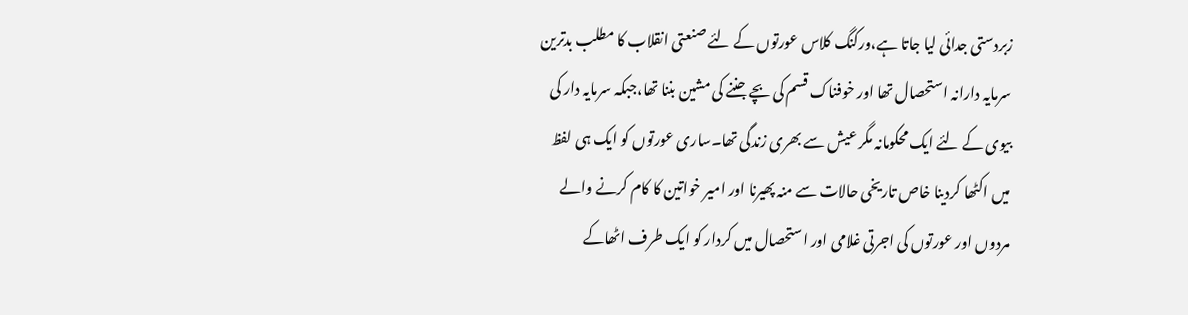زبردستی جدائی لیا جاتا ہے،ورکنگ کلاس عورتوں کے لئے صنعتی انقلاب کا مطلب بدترین سرمایہ دارانہ استحصال تھا اور خوفناک قسم کی بچے جننے کی مشین بننا تھا،جبکہ سرمایہ دار کی بیوی کے لئے ایک محکومانہ مگر عیش سے بھری زندگی تھا۔ساری عورتوں کو ایک ہی لفظ میں اکٹھا کردینا خاص تاریخی حالات سے منہ پھیرنا اور امیر خواتین کا کام کرنے والے مردوں اور عورتوں کی اجرتی غلامی اور استحصال میں کردار کو ایک طرف اٹھاکے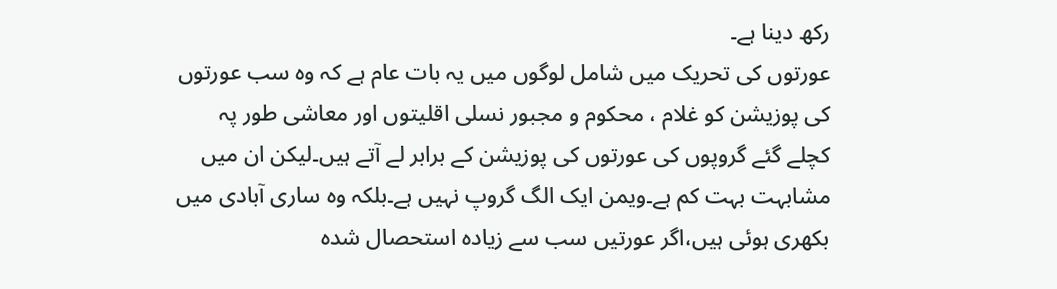رکھ دینا ہے۔
عورتوں کی تحریک میں شامل لوگوں میں یہ بات عام ہے کہ وہ سب عورتوں کی پوزیشن کو غلام ، محکوم و مجبور نسلی اقلیتوں اور معاشی طور پہ کچلے گئے گروپوں کی عورتوں کی پوزیشن کے برابر لے آتے ہیں۔لیکن ان میں مشابہت بہت کم ہے۔ویمن ایک الگ گروپ نہیں ہے۔بلکہ وہ ساری آبادی میں بکھری ہوئی ہیں،اگر عورتیں سب سے زیادہ استحصال شدہ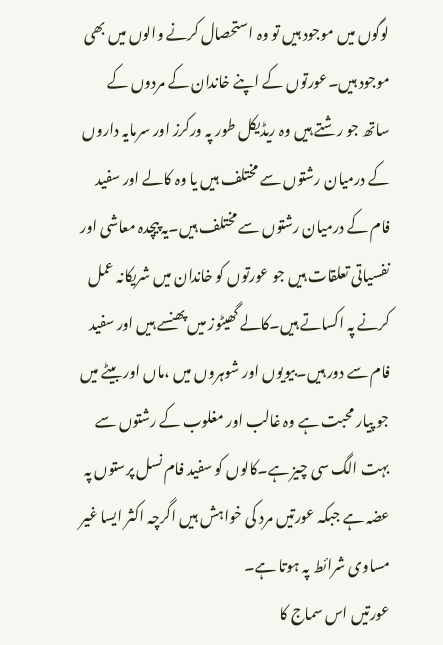لوگوں میں موجود ہیں تو وہ استحصال کرنے والوں میں بھی موجود ہیں۔عورتوں کے اپنے خاندان کے مردوں کے ساتھ جو رشتے ہیں وہ ریڈیکل طور پہ ورکرز اور سرمایہ داروں کے درمیان رشتوں سے مختلف ہیں یا وہ کالے اور سفید فام کے درمیان رشتوں سے مختلف ہیں۔یہ پیچدہ معاشی اور نفسیاتی تعلقات ہیں جو عورتوں کو خاندان میں شریکانہ عمل کرنے پہ اکساتے ہیں۔کالے گھیٹوز میں پھنسے ہیں اور سفید فام سے دور ہیں۔بیویوں اور شوہروں میں ،ماں اور بیٹے میں جو پیار محبت ہے وہ غالب اور مغلوب کے رشتوں سے بہت الگ سی چیز ہے۔کالوں کو سفید فام نسل پرستوں پہ عضہ ہے جبکہ عورتیں مرد کی خواہش ہیں اگرچہ اکثر ایسا غیر مساوی شرائط پہ ہوتا ہے۔
عورتیں اس سماج کا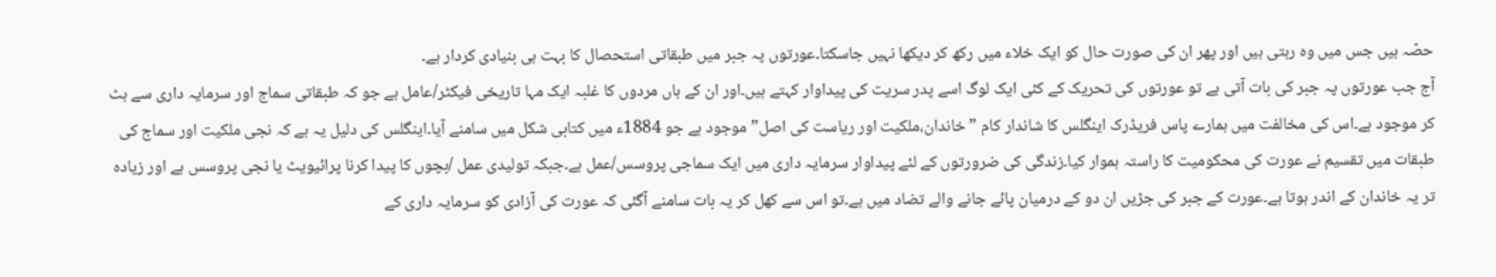حصّہ ہیں جس میں وہ رہتی ہیں اور پھر ان کی صورت حال کو ایک خلاء میں رکھ کر دیکھا نہیں جاسکتا۔عورتوں پہ جبر میں طبقاتی استحصال کا بہت ہی بنیادی کردار ہے۔
آج جب عورتوں پہ جبر کی بات آتی ہے تو عورتوں کی تحریک کے کئی ایک لوگ اسے پدر سریت کی پیداوار کہتے ہیں۔اور ان کے ہاں مردوں کا غلبہ ایک مہا تاریخی فیکٹر/عامل ہے جو کہ طبقاتی سماج اور سرمایہ داری سے ہٹ کر موجود ہے۔اس کی مخالفت میں ہمارے پاس فریڈرک اینگلس کا شاندار کام ” خاندان،ملکیت اور ریاست کی اصل” موجود ہے جو 1884ء میں کتابی شکل میں سامنے آیا۔اینگلس کی دلیل یہ ہے کہ نجی ملکیت اور سماج کی طبقات میں تقسیم نے عورت کی محکومیت کا راستہ ہموار کیا۔زندگی کی ضرورتوں کے لئے پیداوار سرمایہ داری میں ایک سماجی پروسس/عمل ہے۔جبکہ تولیدی عمل /بچوں کا پیدا کرنا پرائیویٹ یا نجی پروسس ہے اور زیادہ تر یہ خاندان کے اندر ہوتا ہے۔عورت کے جبر کی جڑیں ان دو کے درمیان پائے جانے والے تضاد میں ہے۔تو اس سے کھل کر یہ بات سامنے آگئی کہ عورت کی آزادی کو سرمایہ داری کے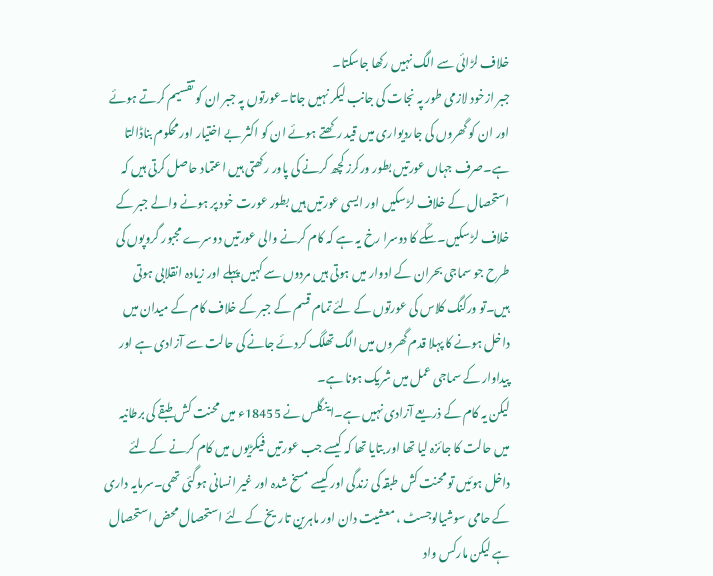خلاف لڑائی سے الگ نہیں رکھا جاسکتا۔
جبر ازخود لازمی طور پہ نجات کی جانب لیکر نہیں جاتا۔عورتوں پہ جبر ان کو تقسیم کرتے ہوئے اور ان کو گھروں کی جاردیواری میں قید رکھتے ہوئے ان کو اکثر بے اختیار اور محکوم بناڈالتا ہے۔صرف جہاں عورتیں بطور ورکرز کچھ کرنے کی پاور رکھتی ہیں اعتماد حاصل کرتی ہیں کہ استحصال کے خلاف لڑسکیں اور ایسی عورتیں ہیں بطور عورت خود پر ہونے والے جبر کے خلاف لڑسکیں۔سکّے کا دوسرا رخ یہ ہے کہ کام کرنے والی عورتیں دوسرے مجبور گروپوں کی طرح جو سماجی بحران کے ادوار میں ہوتی ہیں مردوں سے کہیں پہلے اور زیادہ انقلابی ہوتی ہیں۔تو ورکنگ کلاس کی عورتوں کے لئے تمام قسم کے جبر کے خلاف کام کے میدان میں داخل ہونے کا پہلا قدم گھروں میں الگ تھلگ کردئے جانے کی حالت سے آزادی ہے اور پیداوار کے سماجی عمل میں شریک ہونا ہے۔
لیکن یہ کام کے ذریعے آزادی نہیں ہے۔اینگلس نے 18455ء میں محنت کش طبقے کی برطانیہ میں حالت کا جائزہ لیا تھا اور بتایا تھا کہ کیسے جب عورتیں فیکڑیوں میں کام کرنے کے لئے داخل ہوئیں تو محنت کش طبقہ کی زندگی اور کیسے مسخ شدہ اور غیر انسانی ہوگئی تھی۔سرمایہ داری کے حامی سوشیالوجسٹ ، معشیت دان اور ماہرین تاریخ کے لئے استحصال محض استحصال ہے لیکن مارکس واد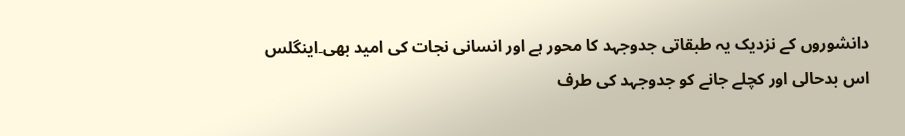دانشوروں کے نزدیک یہ طبقاتی جدوجہد کا محور ہے اور انسانی نجات کی امید بھی۔اینگلس اس بدحالی اور کچلے جانے کو جدوجہد کی طرف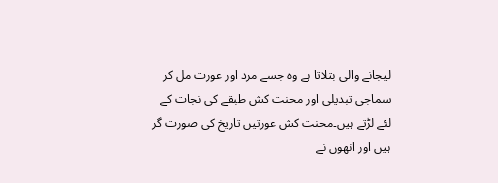لیجانے والی بتلاتا ہے وہ جسے مرد اور عورت مل کر سماجی تبدیلی اور محنت کش طبقے کی نجات کے لئے لڑتے ہیں۔محنت کش عورتیں تاریخ کی صورت گر ہیں اور انھوں نے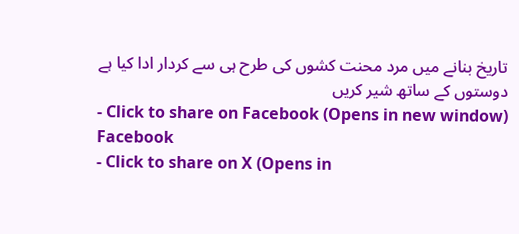تاریخ بنانے میں مرد محنت کشوں کی طرح ہی سے کردار ادا کیا ہے
دوستوں کے ساتھ شیر کریں
- Click to share on Facebook (Opens in new window) Facebook
- Click to share on X (Opens in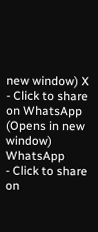new window) X
- Click to share on WhatsApp (Opens in new window) WhatsApp
- Click to share on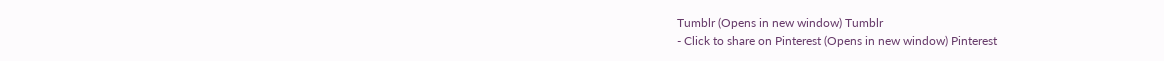Tumblr (Opens in new window) Tumblr
- Click to share on Pinterest (Opens in new window) Pinterest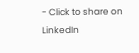- Click to share on LinkedIn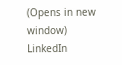(Opens in new window) LinkedIn